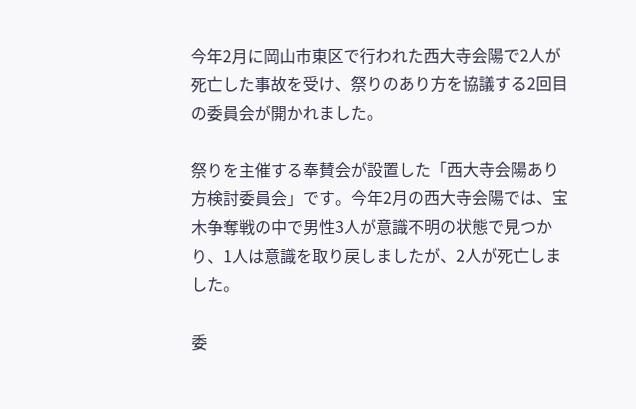今年2月に岡山市東区で行われた西大寺会陽で2人が死亡した事故を受け、祭りのあり方を協議する2回目の委員会が開かれました。

祭りを主催する奉賛会が設置した「西大寺会陽あり方検討委員会」です。今年2月の西大寺会陽では、宝木争奪戦の中で男性3人が意識不明の状態で見つかり、1人は意識を取り戻しましたが、2人が死亡しました。

委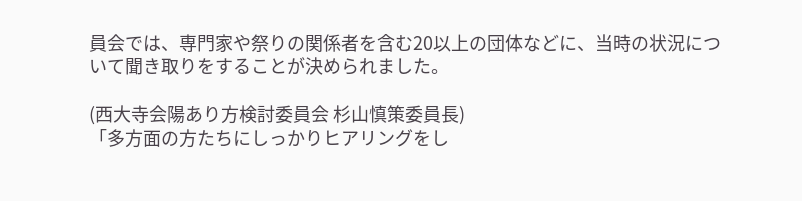員会では、専門家や祭りの関係者を含む20以上の団体などに、当時の状況について聞き取りをすることが決められました。

(西大寺会陽あり方検討委員会 杉山慎策委員長)
「多方面の方たちにしっかりヒアリングをし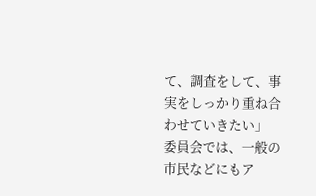て、調査をして、事実をしっかり重ね合わせていきたい」
委員会では、一般の市民などにもア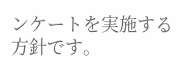ンケートを実施する方針です。